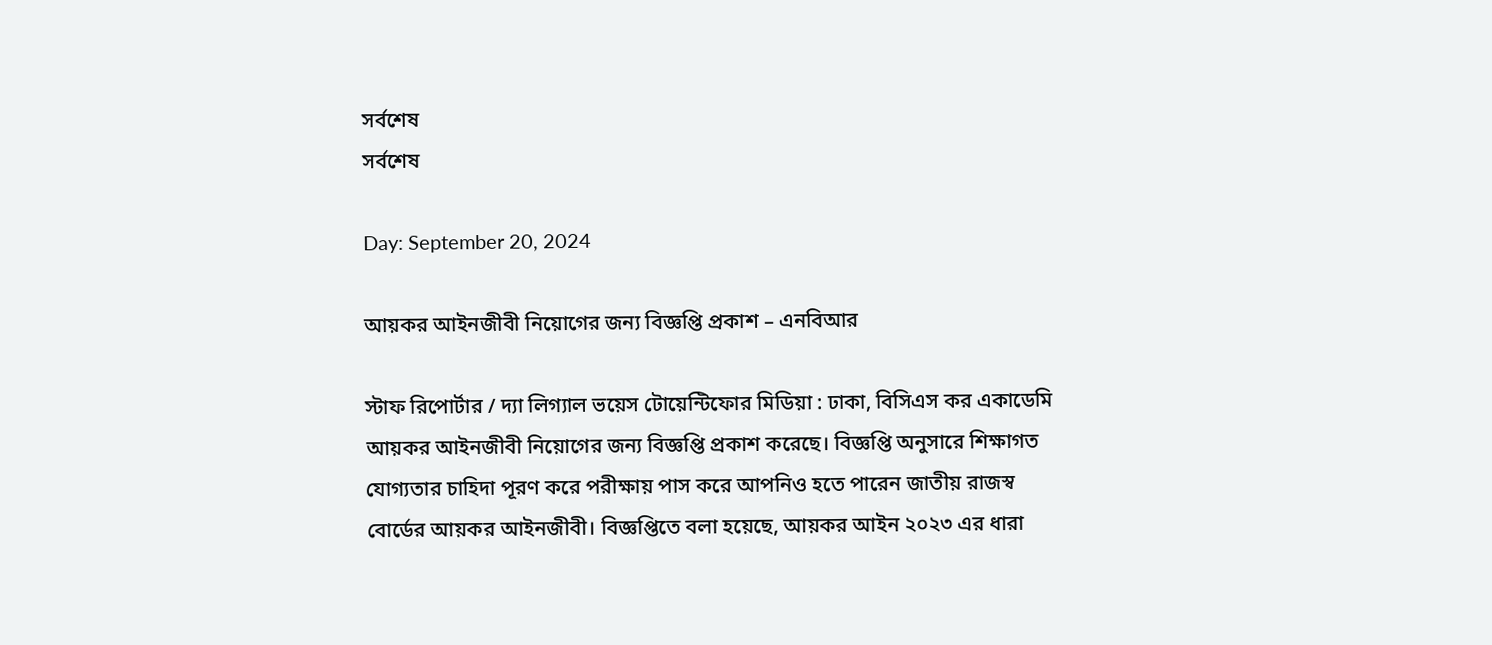সর্বশেষ
সর্বশেষ

Day: September 20, 2024

আয়কর আইনজীবী নিয়োগের জন্য বিজ্ঞপ্তি প্রকাশ – এনবিআর

স্টাফ রিপোর্টার / দ্যা লিগ্যাল ভয়েস টোয়েন্টিফোর মিডিয়া : ঢাকা, বিসিএস কর একাডেমি আয়কর আইনজীবী নিয়োগের জন্য বিজ্ঞপ্তি প্রকাশ করেছে। বিজ্ঞপ্তি অনুসারে শিক্ষাগত যোগ্যতার চাহিদা পূরণ করে পরীক্ষায় পাস করে আপনিও হতে পারেন জাতীয় রাজস্ব বোর্ডের আয়কর আইনজীবী। বিজ্ঞপ্তিতে বলা হয়েছে, আয়কর আইন ২০২৩ এর ধারা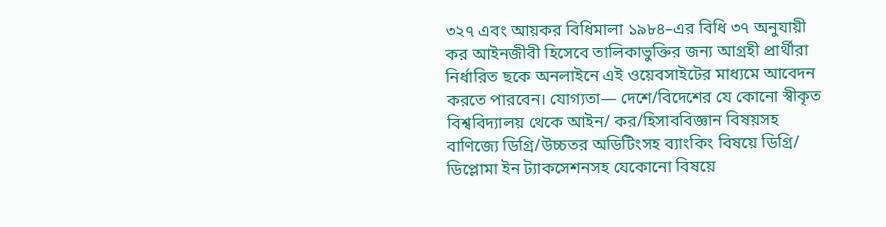৩২৭ এবং আয়কর বিধিমালা ১৯৮৪–এর বিধি ৩৭ অনুযায়ী কর আইনজীবী হিসেবে তালিকাভুক্তির জন্য আগ্রহী প্রার্থীরা নির্ধারিত ছকে অনলাইনে এই ওয়েবসাইটের মাধ্যমে আবেদন করতে পারবেন। যোগ্যতা— দেশে/বিদেশের যে কোনো স্বীকৃত বিশ্ববিদ্যালয় থেকে আইন/ কর/হিসাববিজ্ঞান বিষয়সহ বাণিজ্যে ডিগ্রি/উচ্চতর অডিটিংসহ ব্যাংকিং বিষয়ে ডিগ্রি/ ডিপ্লোমা ইন ট্যাকসেশনসহ যেকোনো বিষয়ে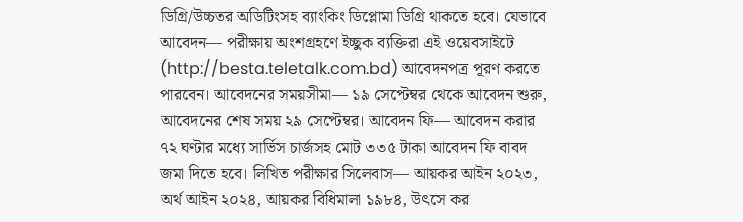ডিগ্রি/উচ্চতর অডিটিংসহ ব্যাংকিং ডিপ্লোমা ডিগ্রি থাকতে হবে। যেভাবে আবেদন— পরীক্ষায় অংশগ্রহণে ইচ্ছুক ব্যক্তিরা এই ওয়েবসাইটে (http://besta.teletalk.com.bd) আবেদনপত্র পূরণ করতে পারবেন। আবেদনের সময়সীমা— ১৯ সেপ্টেম্বর থেকে আবেদন শুরু, আবেদনের শেষ সময় ২৯ সেপ্টেম্বর। আবেদন ফি— আবেদন করার ৭২ ঘণ্টার মধ্যে সার্ভিস চার্জসহ মোট ৩৩৫ টাকা আবেদন ফি বাবদ জমা দিতে হবে। লিখিত পরীক্ষার সিলেবাস— আয়কর আইন ২০২৩, অর্থ আইন ২০২৪, আয়কর বিধিমালা ১৯৮৪, উৎসে কর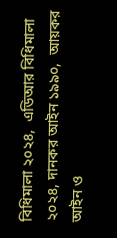বিধিমালা ২০২৪,  এডিআর বিধিমালা ২০২৪, দানকর আইন ১৯৯০,  আয়কর আইন ও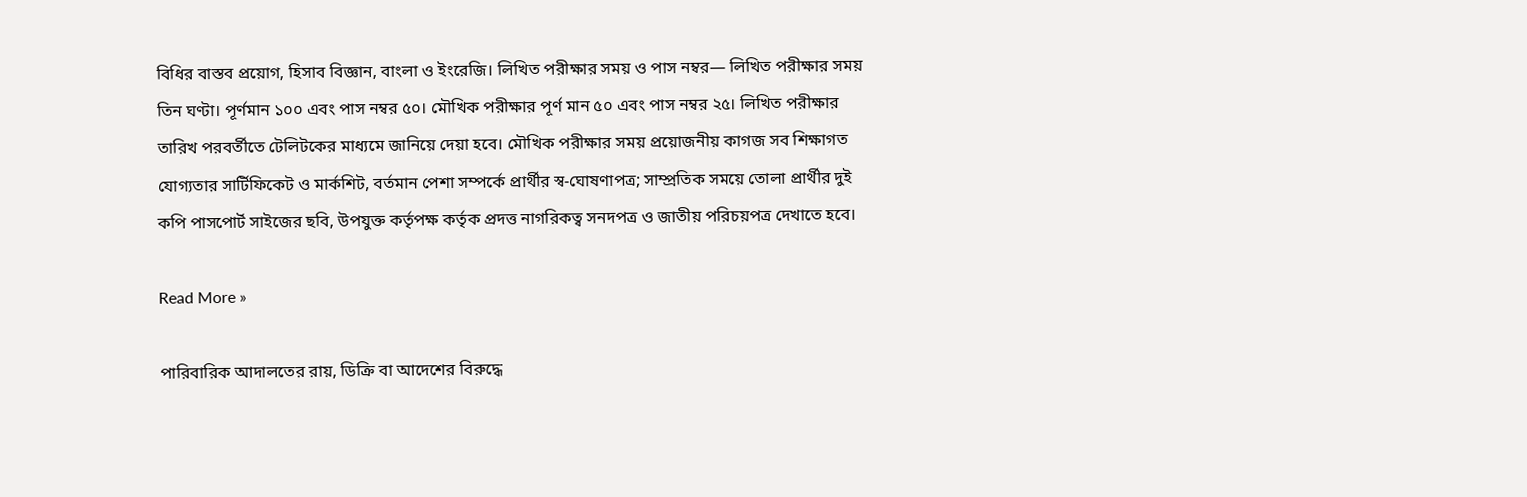বিধির বাস্তব প্রয়োগ, হিসাব বিজ্ঞান, বাংলা ও ইংরেজি। লিখিত পরীক্ষার সময় ও পাস নম্বর— লিখিত পরীক্ষার সময় তিন ঘণ্টা। পূর্ণমান ১০০ এবং পাস নম্বর ৫০। মৌখিক পরীক্ষার পূর্ণ মান ৫০ এবং পাস নম্বর ২৫। লিখিত পরীক্ষার তারিখ পরবর্তীতে টেলিটকের মাধ্যমে জানিয়ে দেয়া হবে। মৌখিক পরীক্ষার সময় প্রয়োজনীয় কাগজ সব শিক্ষাগত যোগ্যতার সার্টিফিকেট ও মার্কশিট, বর্তমান পেশা সম্পর্কে প্রার্থীর স্ব-ঘোষণাপত্র; সাম্প্রতিক সময়ে তোলা প্রার্থীর দুই কপি পাসপোর্ট সাইজের ছবি, উপযুক্ত কর্তৃপক্ষ কর্তৃক প্রদত্ত নাগরিকত্ব সনদপত্র ও জাতীয় পরিচয়পত্র দেখাতে হবে।

Read More »

পারিবারিক আদালতের রায়, ডিক্রি বা আদেশের বিরুদ্ধে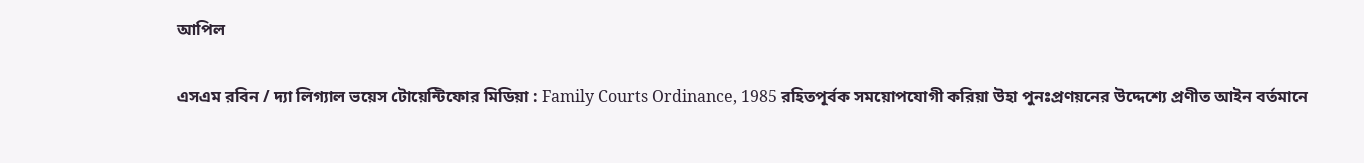আপিল

এসএম রবিন / দ্যা লিগ্যাল ভয়েস টোয়েন্টিফোর মিডিয়া : Family Courts Ordinance, 1985 রহিতপূর্বক সময়োপযোগী করিয়া উহা পুনঃপ্রণয়নের উদ্দেশ্যে প্রণীত আইন বর্তমানে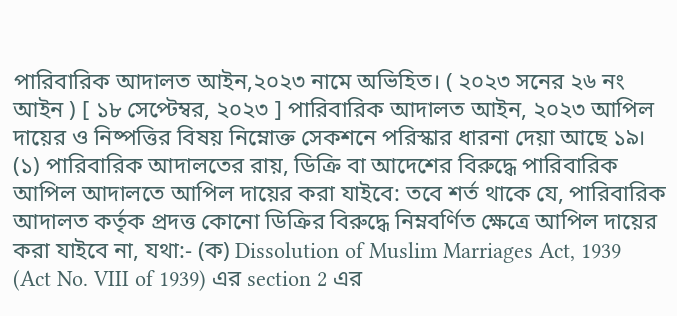পারিবারিক আদালত আইন,২০২৩ নামে অভিহিত। ( ২০২৩ সনের ২৬ নং আইন ) [ ১৮ সেপ্টেম্বর, ২০২৩ ] পারিবারিক আদালত আইন, ২০২৩ আপিল দায়ের ও নিষ্পত্তির বিষয় নিম্নোক্ত সেকশনে পরিস্কার ধারনা দেয়া আছে ১৯। (১) পারিবারিক আদালতের রায়, ডিক্রি বা আদেশের বিরুদ্ধে পারিবারিক আপিল আদালতে আপিল দায়ের করা যাইবে: তবে শর্ত থাকে যে, পারিবারিক আদালত কর্তৃক প্রদত্ত কোনো ডিক্রির বিরুদ্ধে নিম্নবর্ণিত ক্ষেত্রে আপিল দায়ের করা যাইবে না, যথা:- (ক) Dissolution of Muslim Marriages Act, 1939 (Act No. VIII of 1939) এর section 2 এর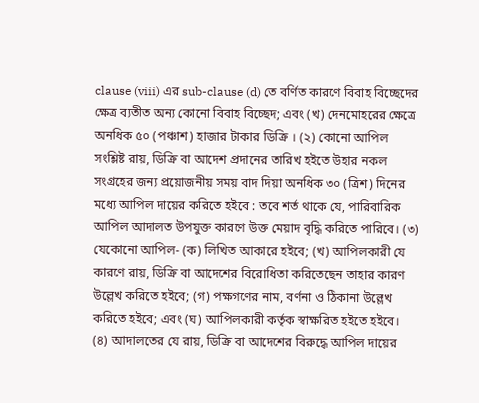clause (viii) এর sub-clause (d) তে বর্ণিত কারণে বিবাহ বিচ্ছেদের ক্ষেত্র ব্যতীত অন্য কোনো বিবাহ বিচ্ছেদ; এবং (খ) দেনমোহরের ক্ষেত্রে অনধিক ৫০ (পঞ্চাশ) হাজার টাকার ডিক্রি । (২) কোনো আপিল সংশ্লিষ্ট রায়, ডিক্রি বা আদেশ প্রদানের তারিখ হইতে উহার নকল সংগ্রহের জন্য প্রয়োজনীয় সময় বাদ দিয়া অনধিক ৩০ (ত্রিশ) দিনের মধ্যে আপিল দায়ের করিতে হইবে : তবে শর্ত থাকে যে, পারিবারিক আপিল আদালত উপযুক্ত কারণে উক্ত মেয়াদ বৃদ্ধি করিতে পারিবে। (৩) যেকোনো আপিল- (ক) লিখিত আকারে হইবে; (খ) আপিলকারী যে কারণে রায়, ডিক্রি বা আদেশের বিরোধিতা করিতেছেন তাহার কারণ উল্লেখ করিতে হইবে; (গ) পক্ষগণের নাম, বর্ণনা ও ঠিকানা উল্লেখ করিতে হইবে; এবং (ঘ) আপিলকারী কর্তৃক স্বাক্ষরিত হইতে হইবে। (৪) আদালতের যে রায়, ডিক্রি বা আদেশের বিরুদ্ধে আপিল দায়ের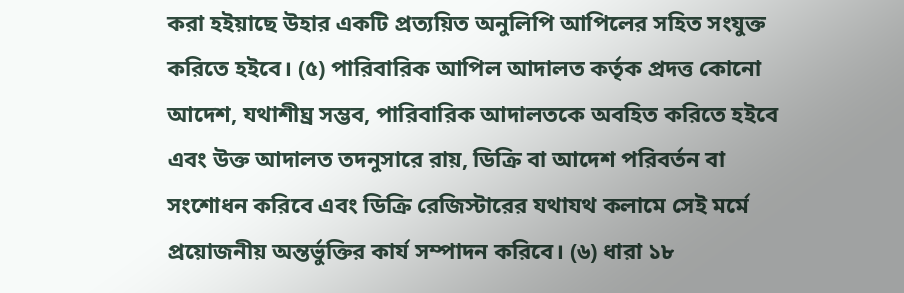করা হইয়াছে উহার একটি প্রত্যয়িত অনুলিপি আপিলের সহিত সংযুক্ত করিতে হইবে। (৫) পারিবারিক আপিল আদালত কর্তৃক প্রদত্ত কোনো আদেশ, যথাশীঘ্র সম্ভব, পারিবারিক আদালতকে অবহিত করিতে হইবে এবং উক্ত আদালত তদনুসারে রায়, ডিক্রি বা আদেশ পরিবর্তন বা সংশোধন করিবে এবং ডিক্রি রেজিস্টারের যথাযথ কলামে সেই মর্মে প্রয়োজনীয় অন্তর্ভুক্তির কার্য সম্পাদন করিবে। (৬) ধারা ১৮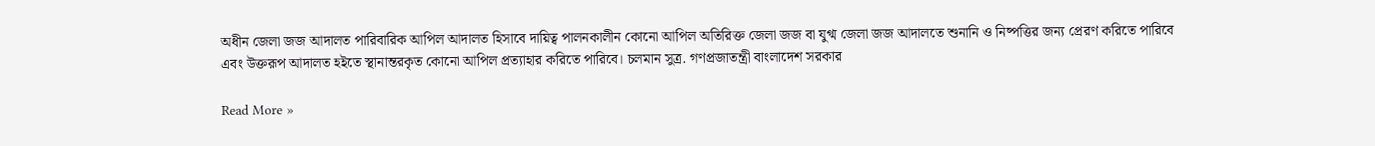অধীন জেলা জজ আদালত পারিবারিক আপিল আদালত হিসাবে দায়িত্ব পালনকালীন কোনো আপিল অতিরিক্ত জেলা জজ বা যুগ্ম জেলা জজ আদালতে শুনানি ও নিষ্পত্তির জন্য প্রেরণ করিতে পারিবে এবং উক্তরূপ আদালত হইতে স্থানান্তরকৃত কোনো আপিল প্রত্যাহার করিতে পারিবে। চলমান সুত্র. গণপ্রজাতন্ত্রী বাংলাদেশ সরকার

Read More »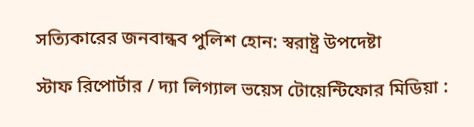সত্যিকারের জনবান্ধব পুলিশ হোন: স্বরাষ্ট্র উপদেষ্টা

স্টাফ রিপোর্টার / দ্যা লিগ্যাল ভয়েস টোয়েন্টিফোর মিডিয়া :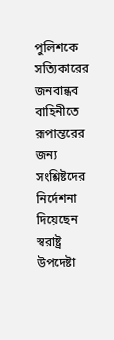পুলিশকে সত্যিকারের জনবান্ধব বাহিনীতে রূপান্তরের জন্য সংশ্লিষ্টদের নির্দেশনা দিয়েছেন স্বরাষ্ট্র উপদেষ্টা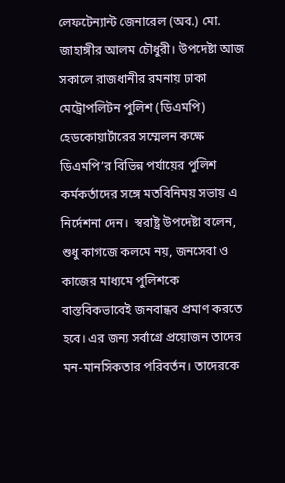লেফটেন্যান্ট জেনারেল (অব.) মো. জাহাঙ্গীর আলম চৌধুরী। উপদেষ্টা আজ সকালে রাজধানীর রমনায় ঢাকা মেট্রোপলিটন পুলিশ (ডিএমপি) হেডকোয়ার্টারের সম্মেলন কক্ষে ডিএমপি’র বিভিন্ন পর্যায়ের পুলিশ কর্মকর্তাদের সঙ্গে মতবিনিময় সভায় এ নির্দেশনা দেন।  স্বরাষ্ট্র উপদেষ্টা বলেন, শুধু কাগজে কলমে নয়, জনসেবা ও কাজের মাধ্যমে পুলিশকে বাস্তবিকভাবেই জনবান্ধব প্রমাণ করতে হবে। এর জন্য সর্বাগ্রে প্রয়োজন তাদের মন-মানসিকতার পরিবর্তন। তাদেরকে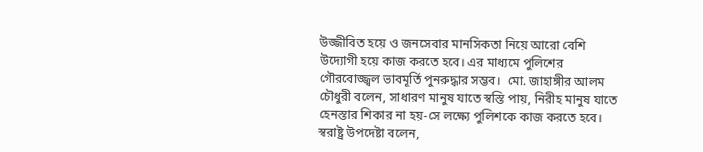উজ্জীবিত হয়ে ও জনসেবার মানসিকতা নিয়ে আরো বেশি উদ্যোগী হয়ে কাজ করতে হবে। এর মাধ্যমে পুলিশের গৌরবোজ্জ্বল ভাবমূর্তি পুনরুদ্ধার সম্ভব।  মো. জাহাঙ্গীর আলম চৌধুরী বলেন, সাধারণ মানুষ যাতে স্বস্তি পায়, নিরীহ মানুষ যাতে হেনস্তার শিকার না হয়-সে লক্ষ্যে পুলিশকে কাজ করতে হবে।  স্বরাষ্ট্র উপদেষ্টা বলেন,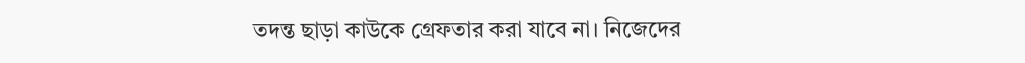তদন্ত ছাড়া কাউকে গ্রেফতার করা যাবে না। নিজেদের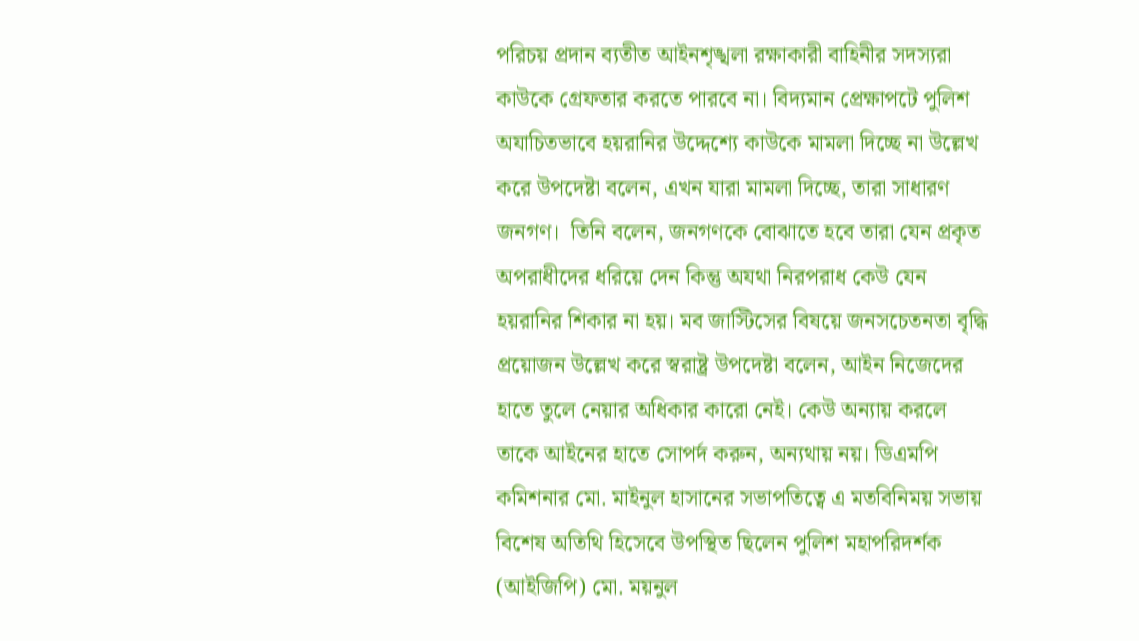পরিচয় প্রদান ব্যতীত আইনশৃঙ্খলা রক্ষাকারী বাহিনীর সদস্যরা কাউকে গ্রেফতার করতে পারবে না। বিদ্যমান প্রেক্ষাপটে পুলিশ অযাচিতভাবে হয়রানির উদ্দেশ্যে কাউকে মামলা দিচ্ছে না উল্লেখ করে উপদেষ্টা বলেন, এখন যারা মামলা দিচ্ছে, তারা সাধারণ জনগণ।  তিনি বলেন, জনগণকে বোঝাতে হবে তারা যেন প্রকৃত অপরাধীদের ধরিয়ে দেন কিন্তু অযথা নিরপরাধ কেউ যেন হয়রানির শিকার না হয়। মব জাস্টিসের বিষয়ে জনসচেতনতা বৃদ্ধি প্রয়োজন উল্লেখ করে স্বরাষ্ট্র উপদেষ্টা বলেন, আইন নিজেদের হাতে তুলে নেয়ার অধিকার কারো নেই। কেউ অন্যায় করলে তাকে আইনের হাতে সোপর্দ করুন, অন্যথায় নয়। ডিএমপি কমিশনার মো. মাইনুল হাসানের সভাপতিত্বে এ মতবিনিময় সভায় বিশেষ অতিথি হিসেবে উপস্থিত ছিলেন পুলিশ মহাপরিদর্শক (আইজিপি) মো. ময়নুল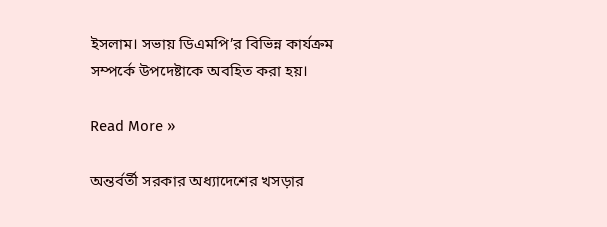ইসলাম। সভায় ডিএমপি’র বিভিন্ন কার্যক্রম সম্পর্কে উপদেষ্টাকে অবহিত করা হয়।

Read More »

অন্তর্বর্তী সরকার অধ্যাদেশের খসড়ার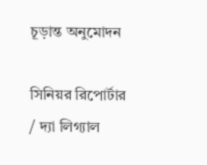চূড়ান্ত অনুমোদন

সিনিয়র রিপোর্টার / দ্যা লিগ্যাল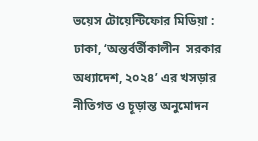ভয়েস টোয়েন্টিফোর মিডিয়া : ঢাকা, ‘অন্তর্বর্তীকালীন  সরকার অধ্যাদেশ, ২০২৪’ এর খসড়ার নীতিগত ও চূড়ান্ত অনুমোদন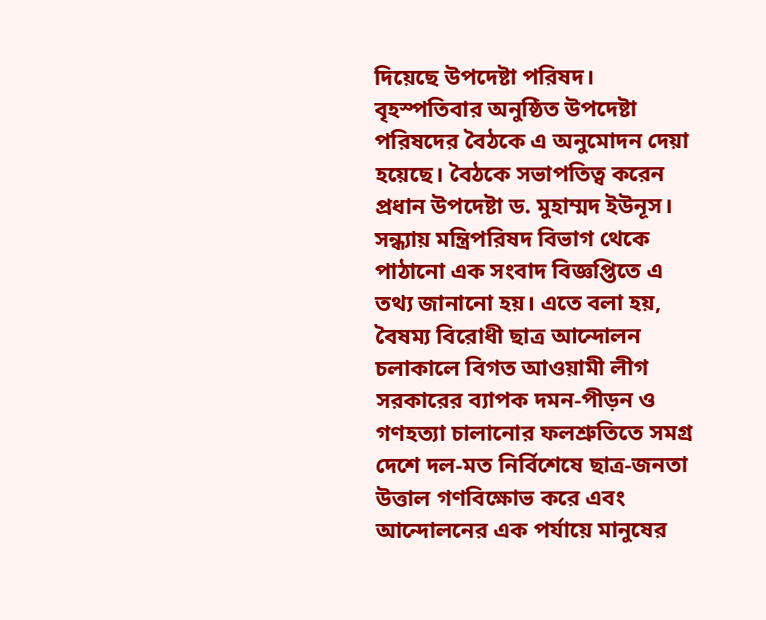দিয়েছে উপদেষ্টা পরিষদ। বৃহস্পতিবার অনুষ্ঠিত উপদেষ্টা পরিষদের বৈঠকে এ অনুমোদন দেয়া হয়েছে। বৈঠকে সভাপতিত্ব করেন প্রধান উপদেষ্টা ড. মুহাম্মদ ইউনূস। সন্ধ্যায় মন্ত্রিপরিষদ বিভাগ থেকে পাঠানো এক সংবাদ বিজ্ঞপ্তিতে এ তথ্য জানানো হয়। এতে বলা হয়, বৈষম্য বিরোধী ছাত্র আন্দোলন চলাকালে বিগত আওয়ামী লীগ সরকারের ব্যাপক দমন-পীড়ন ও গণহত্যা চালানোর ফলশ্রুতিতে সমগ্র দেশে দল-মত নির্বিশেষে ছাত্র-জনতা উত্তাল গণবিক্ষোভ করে এবং আন্দোলনের এক পর্যায়ে মানুষের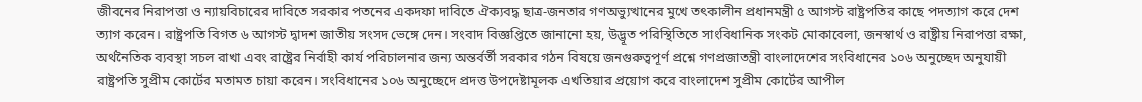জীবনের নিরাপত্তা ও ন্যায়বিচারের দাবিতে সরকার পতনের একদফা দাবিতে ঐক্যবদ্ধ ছাত্র-জনতার গণঅভ্যুত্থানের মুখে তৎকালীন প্রধানমন্ত্রী ৫ আগস্ট রাষ্ট্রপতির কাছে পদত্যাগ করে দেশ ত্যাগ করেন। রাষ্ট্রপতি বিগত ৬ আগস্ট দ্বাদশ জাতীয় সংসদ ভেঙ্গে দেন। সংবাদ বিজ্ঞপ্তিতে জানানো হয়, উদ্ভূত পরিস্থিতিতে সাংবিধানিক সংকট মোকাবেলা, জনস্বার্থ ও রাষ্ট্রীয় নিরাপত্তা রক্ষা, অর্থনৈতিক ব্যবস্থা সচল রাখা এবং রাষ্ট্রের নির্বাহী কার্য পরিচালনার জন্য অন্তর্বর্তী সরকার গঠন বিষয়ে জনগুরুত্বপূর্ণ প্রশ্নে গণপ্রজাতন্ত্রী বাংলাদেশের সংবিধানের ১০৬ অনুচ্ছেদ অনুযায়ী রাষ্ট্রপতি সুপ্রীম কোর্টের মতামত চায়া করেন। সংবিধানের ১০৬ অনুচ্ছেদে প্রদত্ত উপদেষ্টামূলক এখতিয়ার প্রয়োগ করে বাংলাদেশ সুপ্রীম কোর্টের আপীল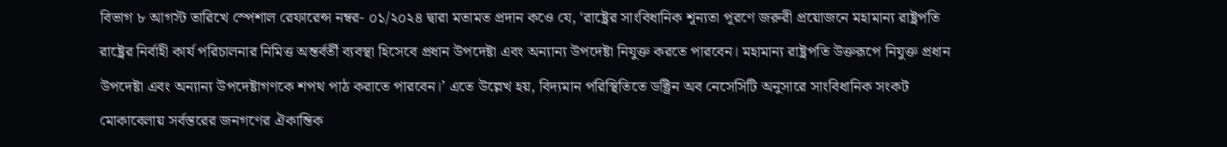বিভাগ ৮ আগস্ট তারিখে স্পেশাল রেফারেন্স নম্বর- ০১/২০২৪ দ্বারা মতামত প্রদান কওে যে, ‘রাষ্ট্রের সাংবিধানিক শূন্যতা পূরণে জরুরী প্রয়োজনে মহামান্য রাষ্ট্রপতি রাষ্ট্রের নির্বাহী কার্য পরিচালনার নিমিত্ত অন্তর্বর্তী ব্যবস্থা হিসেবে প্রধান উপদেষ্টা এবং অন্যান্য উপদেষ্টা নিযুক্ত করতে পারবেন। মহামান্য রাষ্ট্রপতি উক্তরূপে নিযুক্ত প্রধান উপদেষ্টা এবং অন্যান্য উপদেষ্টাগণকে শপথ পাঠ করাতে পারবেন।’ এতে উল্লেখ হয়, বিদ্যমান পরিস্থিতিতে ডক্ট্রিন অব নেসেসিটি অনুসারে সাংবিধানিক সংকট মোকাবেলায় সর্বস্তরের জনগণের ঐকান্তিক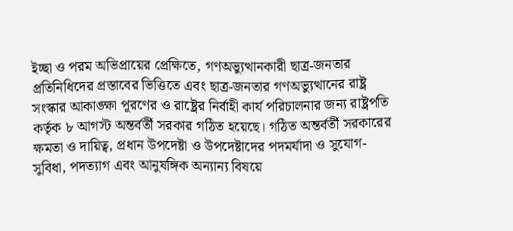ইচ্ছা ও পরম অভিপ্রায়ের প্রেক্ষিতে, গণঅভ্যুত্থানকারী ছাত্র-জনতার প্রতিনিধিদের প্রস্তাবের ভিত্তিতে এবং ছাত্র-জনতার গণঅভ্যুত্থানের রাষ্ট্র সংস্কার আকাঙ্ক্ষা পূরণের ও রাষ্ট্রের নির্বাহী কার্য পরিচালনার জন্য রাষ্ট্রপতি কর্তৃক ৮ আগস্ট অন্তর্বর্তী সরকার গঠিত হয়েছে। গঠিত অন্তর্বর্তী সরকারের ক্ষমতা ও দায়িত্ব, প্রধান উপদেষ্টা ও উপদেষ্টাদের পদমর্যাদা ও সুযোগ-সুবিধা, পদত্যাগ এবং আনুষঙ্গিক অন্যান্য বিষয়ে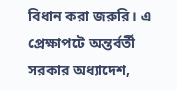বিধান করা জরুরি। এ প্রেক্ষাপটে অন্তর্বর্তী সরকার অধ্যাদেশ,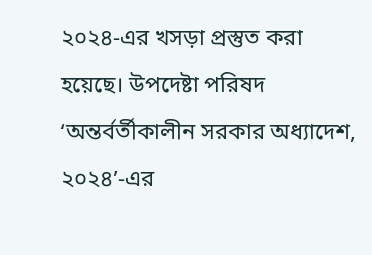২০২৪-এর খসড়া প্রস্তুত করা হয়েছে। উপদেষ্টা পরিষদ ‘অন্তর্বর্তীকালীন সরকার অধ্যাদেশ, ২০২৪’-এর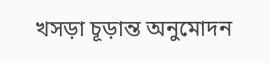খসড়া চূড়ান্ত অনুমোদন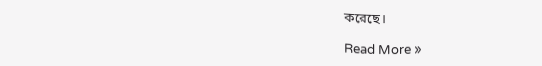করেছে।

Read More »